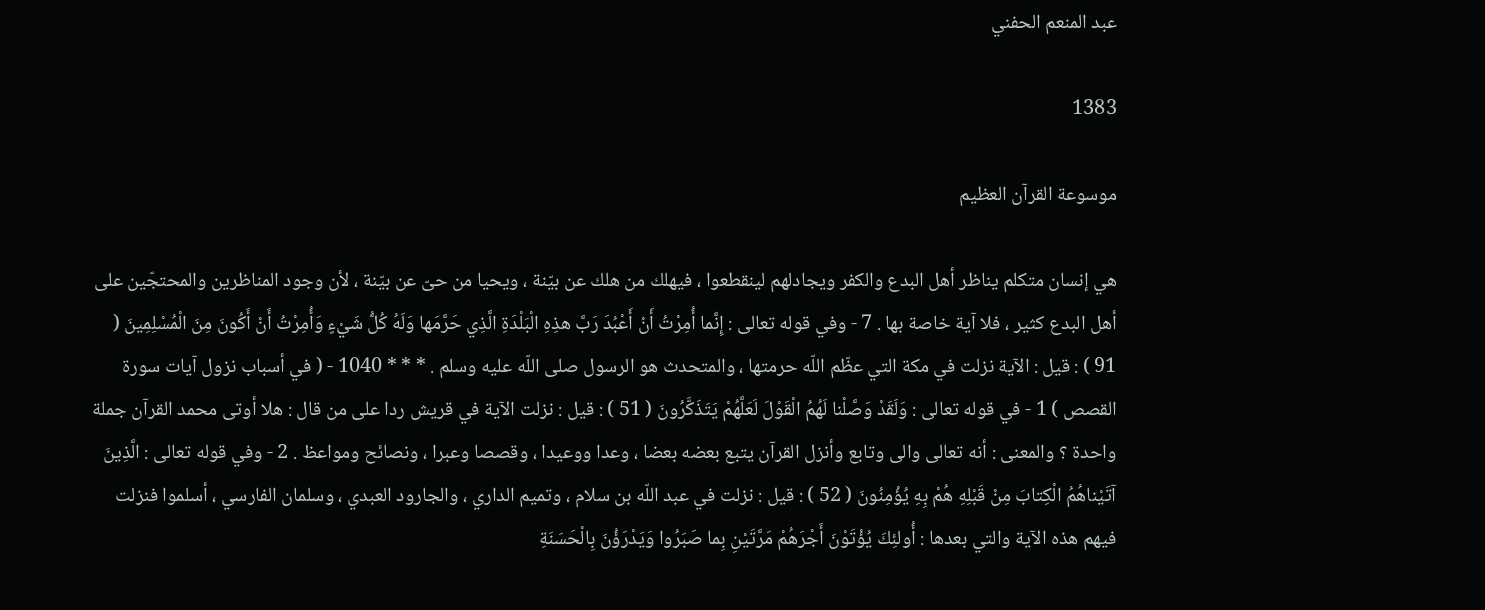عبد المنعم الحفني

1383

موسوعة القرآن العظيم

هي إنسان متكلم يناظر أهل البدع والكفر ويجادلهم لينقطعوا ، فيهلك من هلك عن بيّنة ، ويحيا من حىّ عن بيّنة ، لأن وجود المناظرين والمحتجّين على أهل البدع كثير ، فلا آية خاصة بها . 7 - وفي قوله تعالى : إِنَّما أُمِرْتُ أَنْ أَعْبُدَ رَبَّ هذِهِ الْبَلْدَةِ الَّذِي حَرَّمَها وَلَهُ كُلُّ شَيْءٍ وَأُمِرْتُ أَنْ أَكُونَ مِنَ الْمُسْلِمِينَ ( 91 ) : قيل : الآية نزلت في مكة التي عظّم اللّه حرمتها ، والمتحدث هو الرسول صلى اللّه عليه وسلم . * * * 1040 - ( في أسباب نزول آيات سورة القصص ) 1 - في قوله تعالى : وَلَقَدْ وَصَّلْنا لَهُمُ الْقَوْلَ لَعَلَّهُمْ يَتَذَكَّرُونَ ( 51 ) : قيل : نزلت الآية في قريش ردا على من قال : هلا أوتى محمد القرآن جملة واحدة ؟ والمعنى : أنه تعالى والى وتابع وأنزل القرآن يتبع بعضه بعضا ، وعدا ووعيدا ، وقصصا وعبرا ، ونصائح ومواعظ . 2 - وفي قوله تعالى : الَّذِينَ آتَيْناهُمُ الْكِتابَ مِنْ قَبْلِهِ هُمْ بِهِ يُؤْمِنُونَ ( 52 ) : قيل : نزلت في عبد اللّه بن سلام ، وتميم الداري ، والجارود العبدي ، وسلمان الفارسي ، أسلموا فنزلت فيهم هذه الآية والتي بعدها : أُولئِكَ يُؤْتَوْنَ أَجْرَهُمْ مَرَّتَيْنِ بِما صَبَرُوا وَيَدْرَؤُنَ بِالْحَسَنَةِ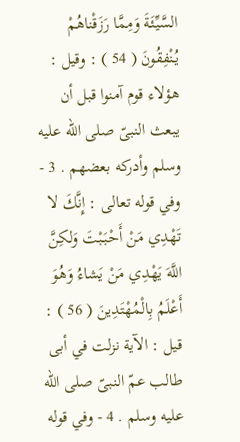السَّيِّئَةَ وَمِمَّا رَزَقْناهُمْ يُنْفِقُونَ ( 54 ) : وقيل : هؤلاء قوم آمنوا قبل أن يبعث النبىّ صلى اللّه عليه وسلم وأدركه بعضهم . 3 - وفي قوله تعالى : إِنَّكَ لا تَهْدِي مَنْ أَحْبَبْتَ وَلكِنَّ اللَّهَ يَهْدِي مَنْ يَشاءُ وَهُوَ أَعْلَمُ بِالْمُهْتَدِينَ ( 56 ) : قيل : الآية نزلت في أبى طالب عمّ النبىّ صلى اللّه عليه وسلم . 4 - وفي قوله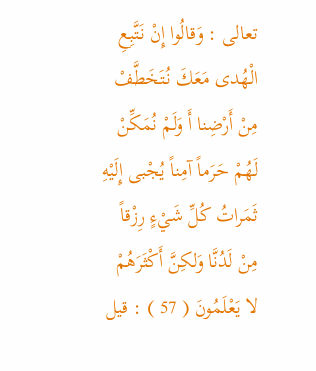تعالى : وَقالُوا إِنْ نَتَّبِعِ الْهُدى مَعَكَ نُتَخَطَّفْ مِنْ أَرْضِنا أَ وَلَمْ نُمَكِّنْ لَهُمْ حَرَماً آمِناً يُجْبى إِلَيْهِ ثَمَراتُ كُلِّ شَيْءٍ رِزْقاً مِنْ لَدُنَّا وَلكِنَّ أَكْثَرَهُمْ لا يَعْلَمُونَ ( 57 ) : قيل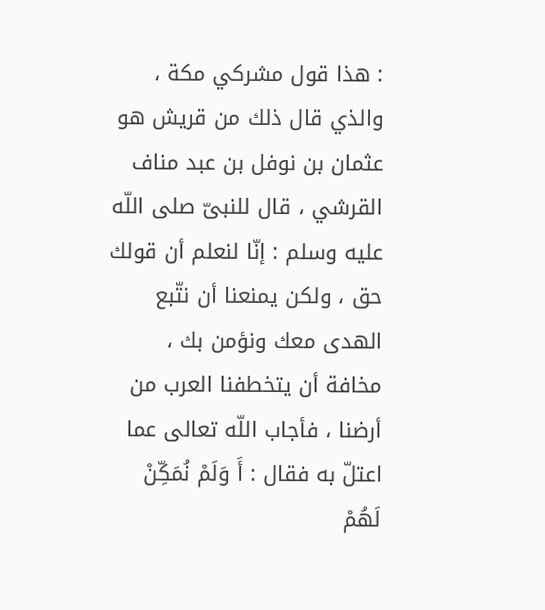: هذا قول مشركي مكة ، والذي قال ذلك من قريش هو عثمان بن نوفل بن عبد مناف القرشي ، قال للنبىّ صلى اللّه عليه وسلم : إنّا لنعلم أن قولك حق ، ولكن يمنعنا أن نتّبع الهدى معك ونؤمن بك ، مخافة أن يتخطفنا العرب من أرضنا ، فأجاب اللّه تعالى عما اعتلّ به فقال : أَ وَلَمْ نُمَكِّنْ لَهُمْ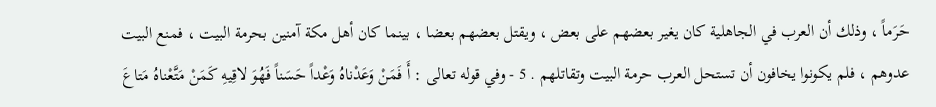حَرَماً ، وذلك أن العرب في الجاهلية كان يغير بعضهم على بعض ، ويقتل بعضهم بعضا ، بينما كان أهل مكة آمنين بحرمة البيت ، فمنع البيت عدوهم ، فلم يكونوا يخافون أن تستحل العرب حرمة البيت وتقاتلهم . 5 - وفي قوله تعالى : أَ فَمَنْ وَعَدْناهُ وَعْداً حَسَناً فَهُوَ لاقِيهِ كَمَنْ مَتَّعْناهُ مَتاعَ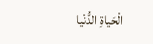الْحَياةِ الدُّنْيا